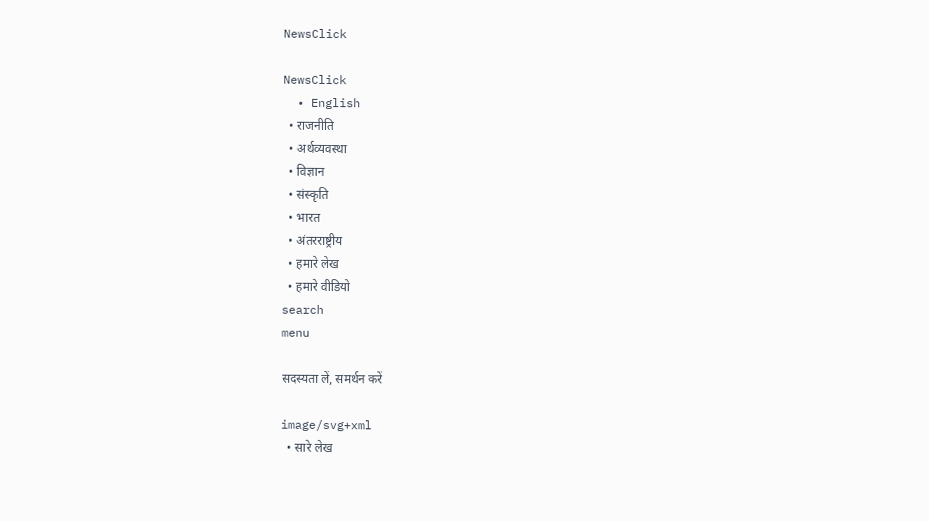NewsClick

NewsClick
  • English
  • राजनीति
  • अर्थव्यवस्था
  • विज्ञान
  • संस्कृति
  • भारत
  • अंतरराष्ट्रीय
  • हमारे लेख
  • हमारे वीडियो
search
menu

सदस्यता लें, समर्थन करें

image/svg+xml
  • सारे लेख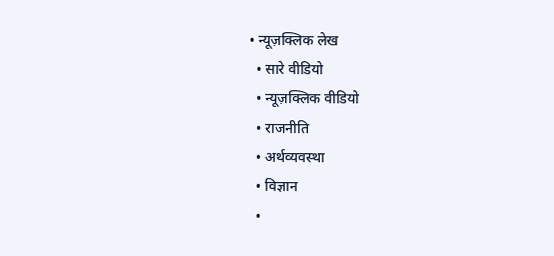• न्यूज़क्लिक लेख
  • सारे वीडियो
  • न्यूज़क्लिक वीडियो
  • राजनीति
  • अर्थव्यवस्था
  • विज्ञान
  •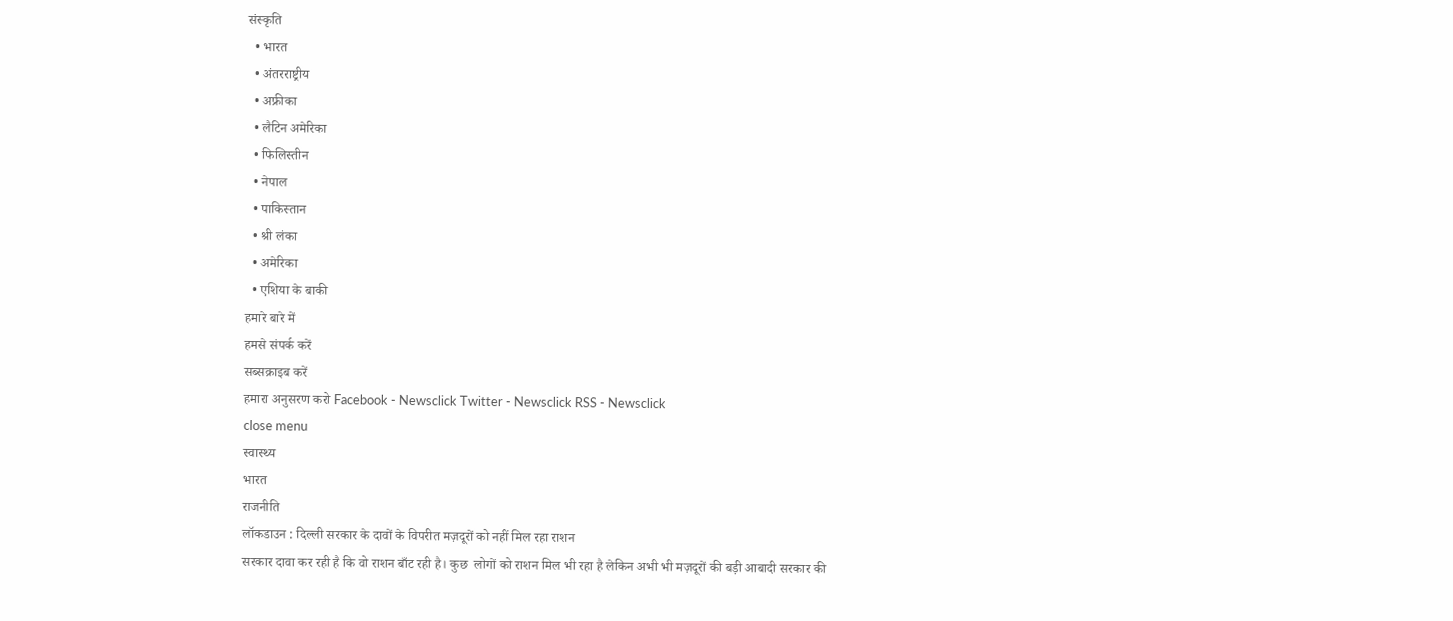संस्कृति
  • भारत
  • अंतरराष्ट्रीय
  • अफ्रीका
  • लैटिन अमेरिका
  • फिलिस्तीन
  • नेपाल
  • पाकिस्तान
  • श्री लंका
  • अमेरिका
  • एशिया के बाकी
हमारे बारे में
हमसे संपर्क करें
सब्सक्राइब करें
हमारा अनुसरण करो Facebook - Newsclick Twitter - Newsclick RSS - Newsclick
close menu
स्वास्थ्य
भारत
राजनीति
लॉकडाउन : दिल्ली सरकार के दावों के विपरीत मज़दूरों को नहीं मिल रहा राशन
सरकार दावा कर रही है कि वो राशन बाँट रही है। कुछ  लोगों को राशन मिल भी रहा है लेकिन अभी भी मज़दूरों की बड़ी आबादी सरकार की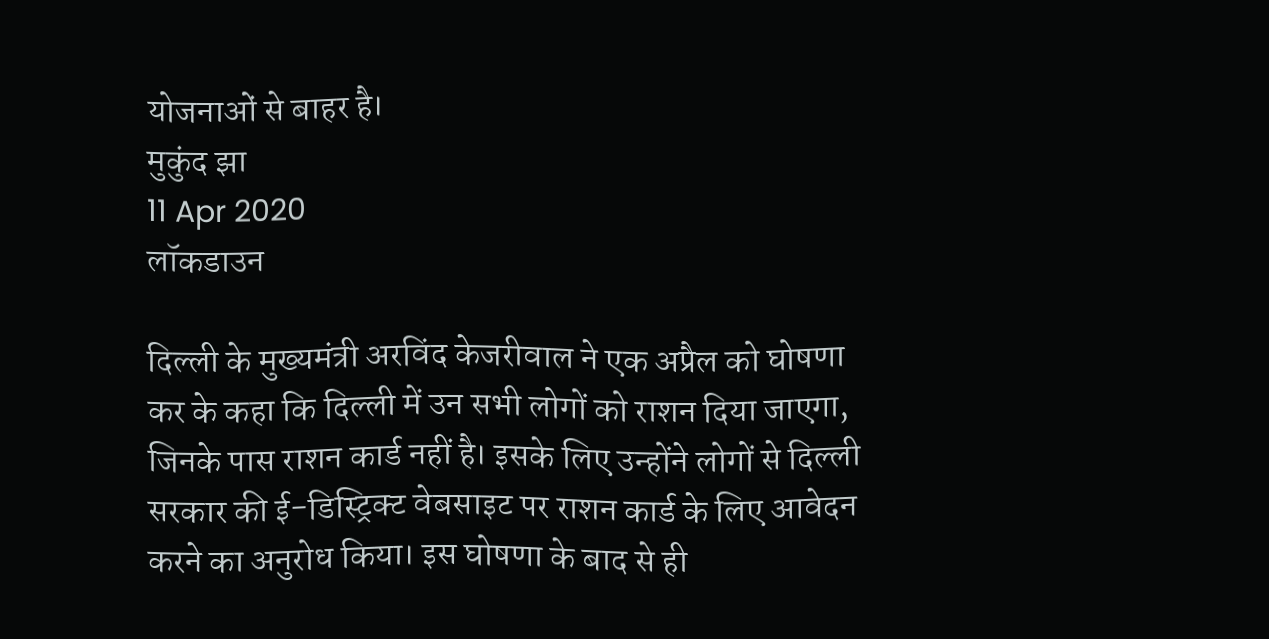योजनाओं से बाहर है।
मुकुंद झा
11 Apr 2020
लॉकडाउन

दिल्ली के मुख्यमंत्री अरविंद केजरीवाल ने एक अप्रैल को घोषणा कर के कहा कि दिल्ली में उन सभी लोगों को राशन दिया जाएगा, जिनके पास राशन कार्ड नहीं है। इसके लिए उन्होंने लोगों से दिल्ली सरकार की ई-डिस्ट्रिक्ट वेबसाइट पर राशन कार्ड के लिए आवेदन करने का अनुरोध किया। इस घोषणा के बाद से ही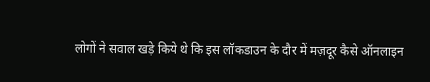लोगों ने सवाल खड़े किये थे कि इस लॉकडाउन के दौर में मज़दूर कैसे ऑनलाइन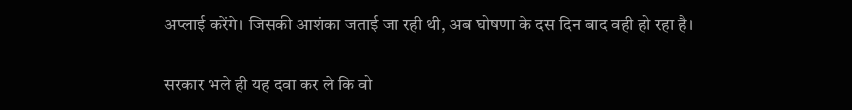अप्लाई करेंगे। जिसकी आशंका जताई जा रही थी, अब घोषणा के दस दिन बाद वही हो रहा है।

सरकार भले ही यह दवा कर ले कि वो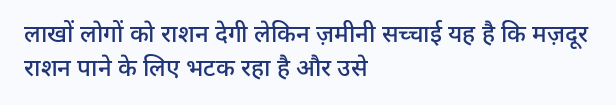लाखों लोगों को राशन देगी लेकिन ज़मीनी सच्चाई यह है कि मज़दूर राशन पाने के लिए भटक रहा है और उसे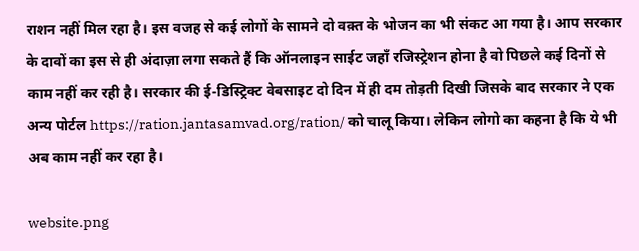राशन नहीं मिल रहा है। इस वजह से कई लोगों के सामने दो वक़्त के भोजन का भी संकट आ गया है। आप सरकार के दावों का इस से ही अंदाज़ा लगा सकते हैं कि ऑनलाइन साईट जहाँ रजिस्ट्रेशन होना है वो पिछले कई दिनों से काम नहीं कर रही है। सरकार की ई-डिस्ट्रिक्ट वेबसाइट दो दिन में ही दम तोड़ती दिखी जिसके बाद सरकार ने एक अन्य पोर्टल https://ration.jantasamvad.org/ration/ को चालू किया। लेकिन लोगो का कहना है कि ये भी अब काम नहीं कर रहा है।

website.png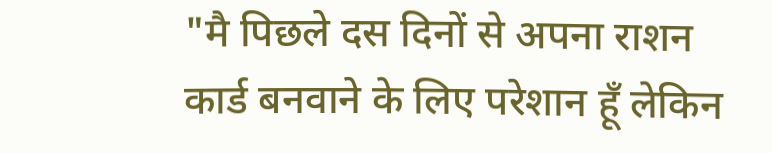"मै पिछले दस दिनों से अपना राशन कार्ड बनवाने के लिए परेशान हूँ लेकिन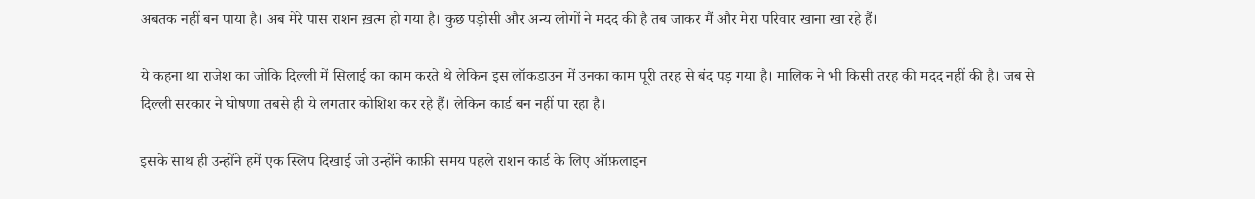अबतक नहीं बन पाया है। अब मेरे पास राशन ख़त्म हो गया है। कुछ पड़ोसी और अन्य लोगों ने मदद की है तब जाकर मैं और मेरा परिवार खाना खा रहे हैं।

ये कहना था राजेश का जोकि दिल्ली में सिलाई का काम करते थे लेकिन इस लॉकडाउन में उनका काम पूरी तरह से बंद पड़ गया है। मालिक ने भी किसी तरह की मदद नहीं की है। जब से दिल्ली सरकार ने घोषणा तबसे ही ये लगतार कोशिश कर रहे हैं। लेकिन कार्ड बन नहीं पा रहा है।

इसके साथ ही उन्होंने हमें एक स्लिप दिखाई जो उन्होंने काफ़ी समय पहले राशन कार्ड के लिए ऑफ़लाइन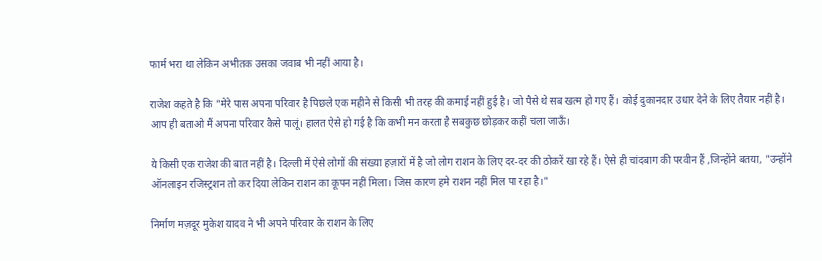फार्म भरा था लेकिन अभीतक उसका जवाब भी नहीं आया है।

राजेश कहते है कि "मेरे पास अपना परिवार है पिछले एक महीने से किसी भी तरह की कमाई नहीं हुई है। जो पैसे थे सब खत्म हो गए हैं। कोई दुकानदार उधार देने के लिए तैयार नहीं है। आप ही बताओ मैं अपना परिवार कैसे पालूं। हालत ऐसे हो गई है कि कभी मन करता है सबकुछ छोड़कर कहीं चला जाऊँ।

ये किसी एक राजेश की बात नहीं है। दिल्ली में ऐसे लोगों की संख्या हज़ारों में है जो लोग राशन के लिए दर-दर की ठोकरें खा रहे हैं। ऐसे ही चांदबाग की परवीन हैं ,जिन्होंने बतया, "उन्होंने ऑनलाइन रजिस्ट्रशन तो कर दिया लेकिन राशन का कूपन नहीं मिला। जिस कारण हमे राशन नहीं मिल पा रहा है।"

निर्माण मज़दूर मुकेश यादव ने भी अपने परिवार के राशन के लिए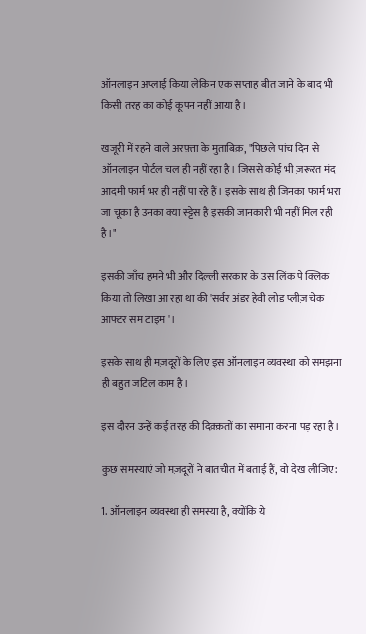ऑनलाइन अप्लाई किया लेकिन एक सप्ताह बीत जाने के बाद भी किसी तरह का कोई कूपन नहीं आया है।

खजूरी में रहने वाले अरफ़्ता के मुताबिक़, "पिछले पांच दिन से ऑनलाइन पोर्टल चल ही नहीं रहा है। जिससे कोई भी ज़रूरत मंद आदमी फार्म भर ही नहीं पा रहे हैं। इसके साथ ही जिनका फार्म भरा जा चूका है उनका क्या स्ट्टेस है इसकी जानकारी भी नहीं मिल रही है।"

इसकी जाँच हमने भी और दिल्ली सरकार के उस लिंक पे क्लिक किया तो लिखा आ रहा था की 'सर्वर अंडर हेवी लोड प्लीज़ चेक आफ्टर सम टाइम'।

इसके साथ ही मज़दूरों के लिए इस ऑनलाइन व्यवस्था को समझना ही बहुत जटिल काम है।

इस दौरन उन्हें कई तरह की दिक़्क़तों का समाना करना पड़ रहा है।

कुछ समस्याएं जो मज़दूरों ने बातचीत में बताई हैं, वो देख लीजिए:

1. ऑनलाइन व्यवस्था ही समस्या है, क्योंकि ये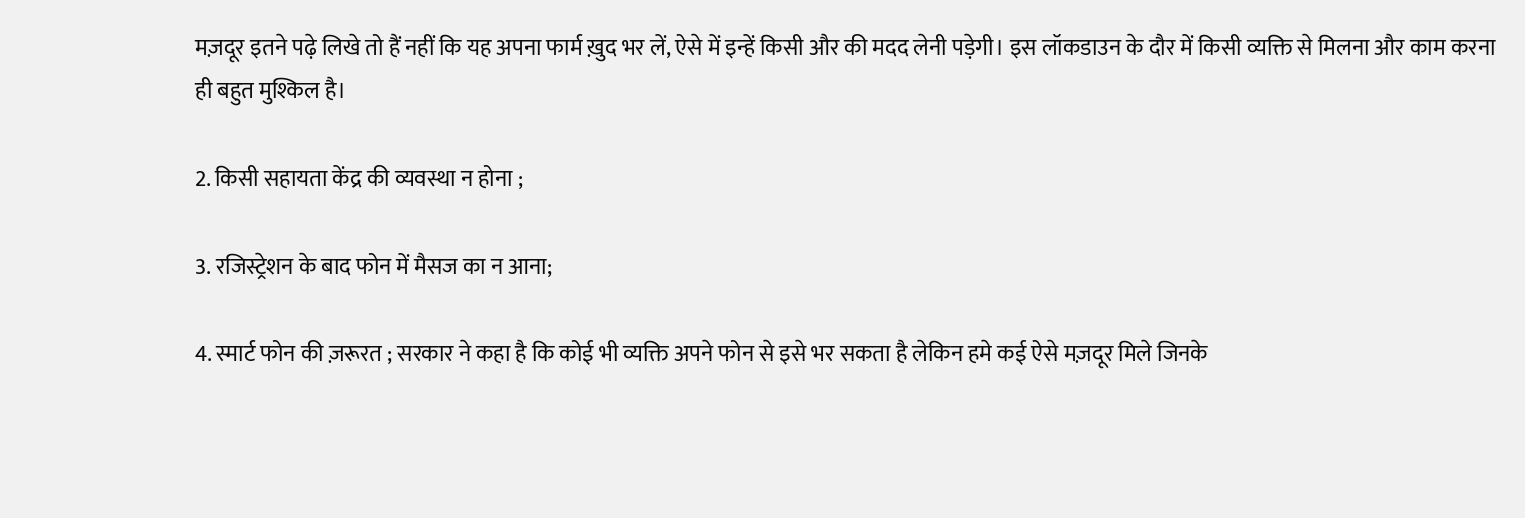मज़दूर इतने पढ़े लिखे तो हैं नहीं कि यह अपना फार्म ख़ुद भर लें, ऐसे में इन्हें किसी और की मदद लेनी पड़ेगी। इस लॉकडाउन के दौर में किसी व्यक्ति से मिलना और काम करना ही बहुत मुश्किल है।

2. किसी सहायता केंद्र की व्यवस्था न होना ;

3. रजिस्ट्रेशन के बाद फोन में मैसज का न आना;

4. स्मार्ट फोन की ज़रूरत ; सरकार ने कहा है कि कोई भी व्यक्ति अपने फोन से इसे भर सकता है लेकिन हमे कई ऐसे मज़दूर मिले जिनके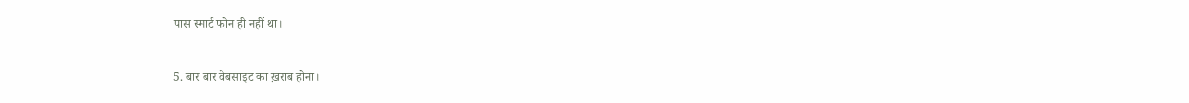पास स्मार्ट फोन ही नहीं था।

5. बार बार वेबसाइट का ख़राब होना।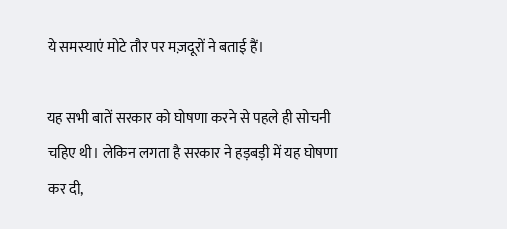ये समस्याएं मोटे तौर पर मज़दूरों ने बताई हैं।

यह सभी बातें सरकार को घोषणा करने से पहले ही सोचनी चहिए थी। लेकिन लगता है सरकार ने हड़बड़ी में यह घोषणा कर दी,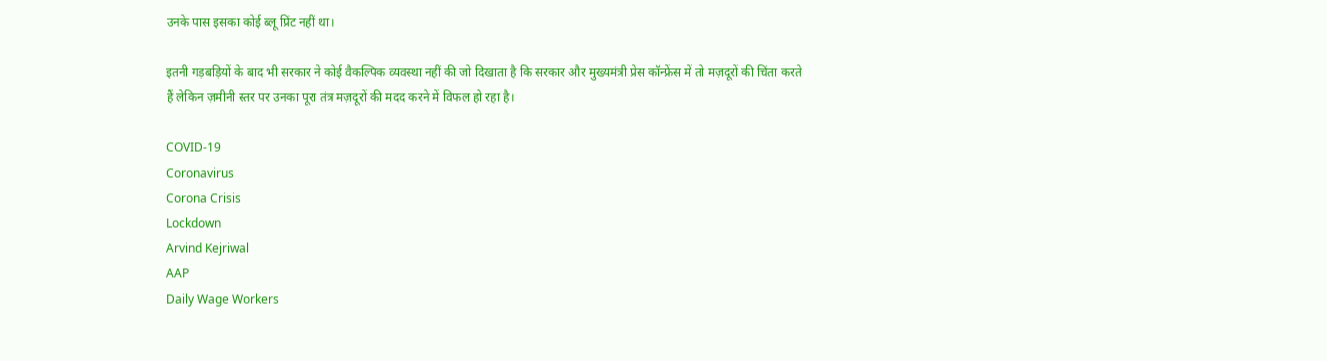उनके पास इसका कोई ब्लू प्रिंट नहीं था।

इतनी गड़बड़ियों के बाद भी सरकार ने कोई वैकल्पिक व्यवस्था नहीं की जो दिखाता है कि सरकार और मुख्यमंत्री प्रेस कॉन्फ्रेंस में तो मज़दूरों की चिंता करते हैं लेकिन ज़मीनी स्तर पर उनका पूरा तंत्र मज़दूरों की मदद करने में विफल हो रहा है।

COVID-19
Coronavirus
Corona Crisis
Lockdown
Arvind Kejriwal
AAP
Daily Wage Workers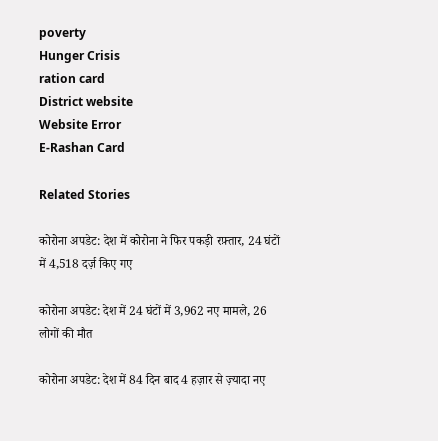poverty
Hunger Crisis
ration card
District website
Website Error
E-Rashan Card

Related Stories

कोरोना अपडेट: देश में कोरोना ने फिर पकड़ी रफ़्तार, 24 घंटों में 4,518 दर्ज़ किए गए

कोरोना अपडेट: देश में 24 घंटों में 3,962 नए मामले, 26 लोगों की मौत

कोरोना अपडेट: देश में 84 दिन बाद 4 हज़ार से ज़्यादा नए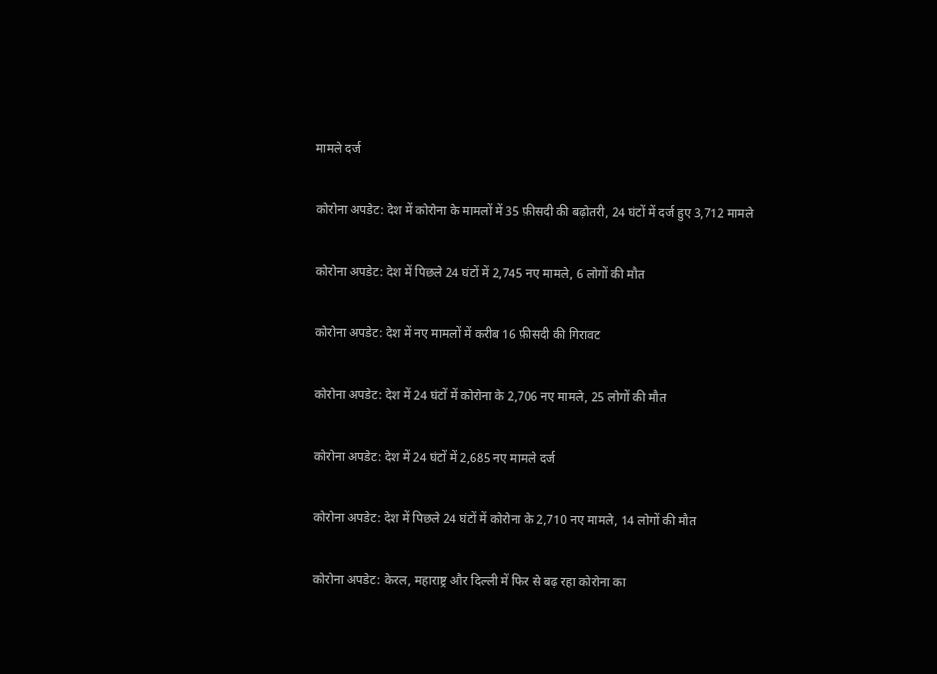मामले दर्ज

कोरोना अपडेट: देश में कोरोना के मामलों में 35 फ़ीसदी की बढ़ोतरी, 24 घंटों में दर्ज हुए 3,712 मामले

कोरोना अपडेट: देश में पिछले 24 घंटों में 2,745 नए मामले, 6 लोगों की मौत

कोरोना अपडेट: देश में नए मामलों में करीब 16 फ़ीसदी की गिरावट

कोरोना अपडेट: देश में 24 घंटों में कोरोना के 2,706 नए मामले, 25 लोगों की मौत

कोरोना अपडेट: देश में 24 घंटों में 2,685 नए मामले दर्ज

कोरोना अपडेट: देश में पिछले 24 घंटों में कोरोना के 2,710 नए मामले, 14 लोगों की मौत

कोरोना अपडेट: केरल, महाराष्ट्र और दिल्ली में फिर से बढ़ रहा कोरोना का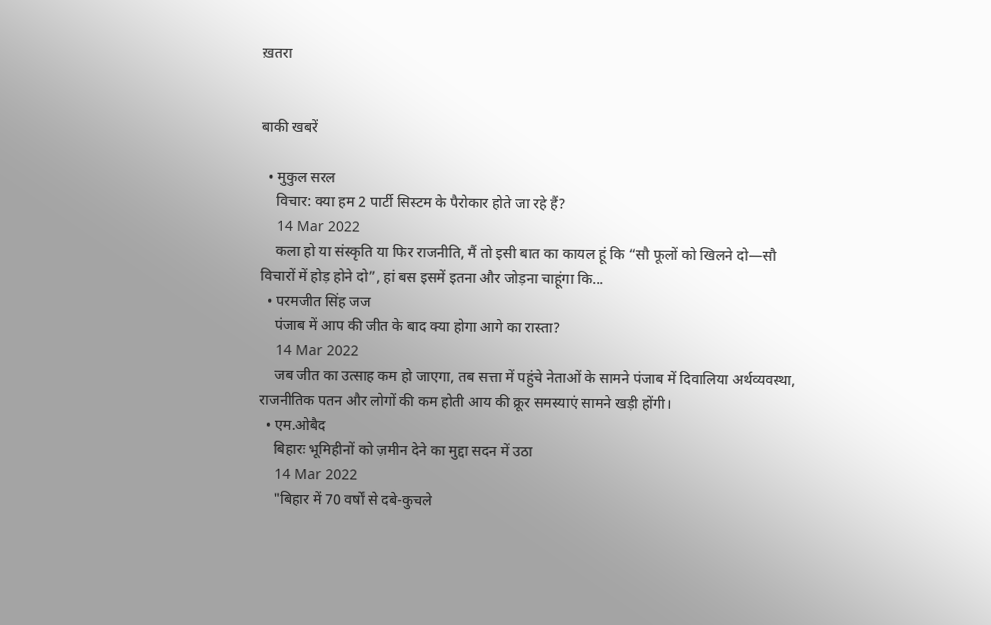ख़तरा


बाकी खबरें

  • मुकुल सरल
    विचार: क्या हम 2 पार्टी सिस्टम के पैरोकार होते जा रहे हैं?
    14 Mar 2022
    कला हो या संस्कृति या फिर राजनीति, मैं तो इसी बात का कायल हूं कि “सौ फूलों को खिलने दो—सौ विचारों में होड़ होने दो”, हां बस इसमें इतना और जोड़ना चाहूंगा कि...
  • परमजीत सिंह जज
    पंजाब में आप की जीत के बाद क्या होगा आगे का रास्ता?
    14 Mar 2022
    जब जीत का उत्साह कम हो जाएगा, तब सत्ता में पहुंचे नेताओं के सामने पंजाब में दिवालिया अर्थव्यवस्था, राजनीतिक पतन और लोगों की कम होती आय की क्रूर समस्याएं सामने खड़ी होंगी।
  • एम.ओबैद
    बिहारः भूमिहीनों को ज़मीन देने का मुद्दा सदन में उठा
    14 Mar 2022
    "बिहार में 70 वर्षों से दबे-कुचले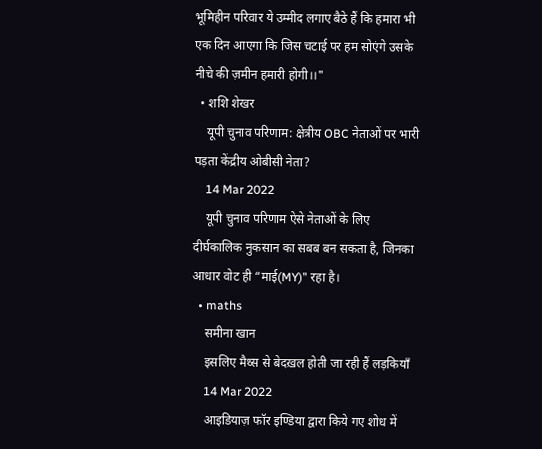भूमिहीन परिवार ये उम्मीद लगाए बैठे हैं कि हमारा भी एक दिन आएगा कि जिस चटाई पर हम सोएंगे उसके नीचे की ज़मीन हमारी होगी।।"
  • शशि शेखर
    यूपी चुनाव परिणाम: क्षेत्रीय OBC नेताओं पर भारी पड़ता केंद्रीय ओबीसी नेता?
    14 Mar 2022
    यूपी चुनाव परिणाम ऐसे नेताओं के लिए दीर्घकालिक नुकसान का सबब बन सकता है, जिनका आधार वोट ही “माई(MY)” रहा है।
  • maths
    समीना खान
    इसलिए मैथ्स से बेदख़ल होती जा रही हैं लड़कियाँ
    14 Mar 2022
    आइडियाज़ फॉर इण्डिया द्वारा किये गए शोध में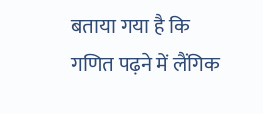बताया गया है कि गणित पढ़ने में लैंगिक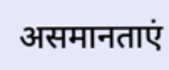असमानताएं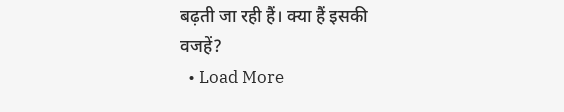बढ़ती जा रही हैं। क्या हैं इसकी वजहें?
  • Load More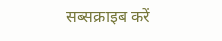सब्सक्राइब करें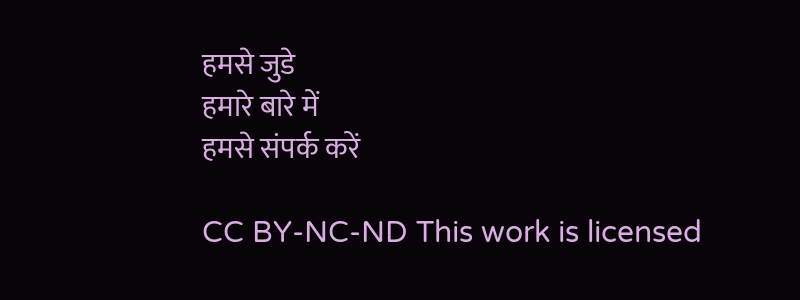हमसे जुडे
हमारे बारे में
हमसे संपर्क करें

CC BY-NC-ND This work is licensed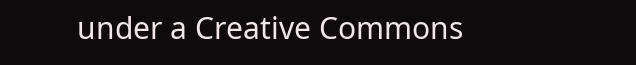under a Creative Commons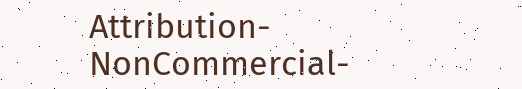Attribution-NonCommercial-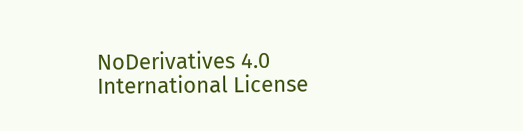NoDerivatives 4.0 International License